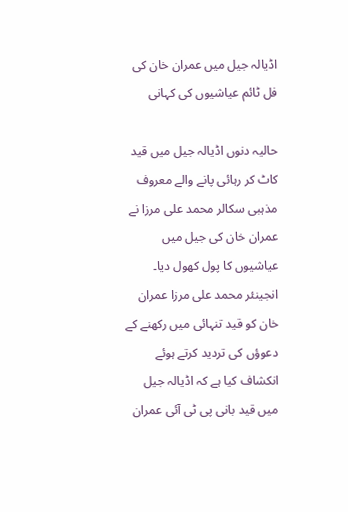اڈیالہ جیل میں عمران خان کی فل ٹائم عیاشیوں کی کہانی

حالیہ دنوں اڈیالہ جیل میں قید کاٹ کر رہائی پانے والے معروف مذہبی سکالر محمد علی مرزا نے عمران خان کی جیل میں عیاشیوں کا پول کھول دیا۔ انجینئر محمد علی مرزا عمران خان کو قید تنہائی میں رکھنے کے دعوؤں کی تردید کرتے ہوئے انکشاف کیا ہے کہ اڈیالہ جیل میں قید بانی پی ٹی آئی عمران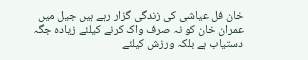خان فل عیاشی کی زندگی گزار رہے ہیں جیل میں عمران خان کو نہ صرف واک کرنے کیلئے زیادہ جگہ دستیاب ہے بلکہ ورزش کیلئے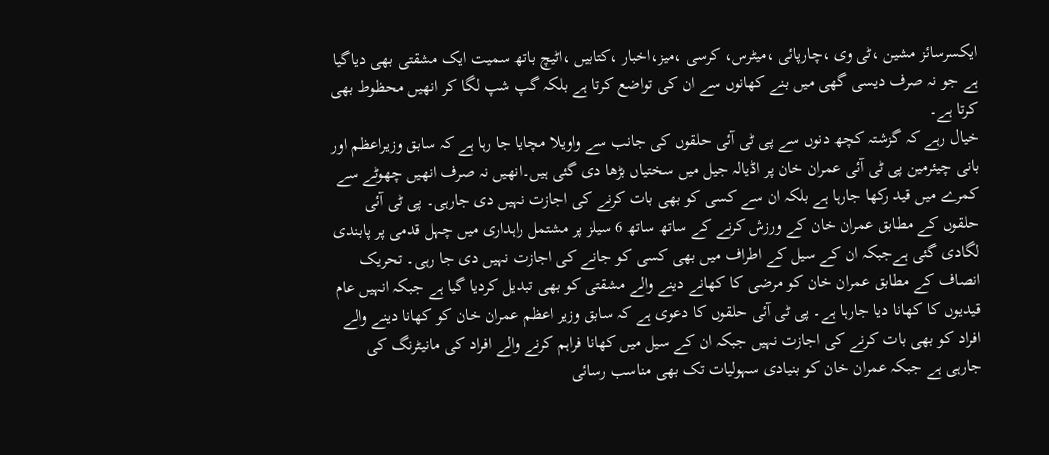ایکسرسائز مشین ،ٹی وی ،چارپائی ،میٹرس، کرسی ،میز،اخبار ،کتابیں ،اٹیچ باتھ سمیت ایک مشقتی بھی دیاگیا ہے جو نہ صرف دیسی گھی میں بنے کھانوں سے ان کی تواضع کرتا ہے بلکہ گپ شپ لگا کر انھیں محظوط بھی کرتا ہے۔
خیال رہے کہ گزشتہ کچھ دنوں سے پی ٹی آئی حلقوں کی جانب سے واویلا مچایا جا رہا ہے کہ سابق وزیراعظم اور بانی چیئرمین پی ٹی آئی عمران خان پر اڈیالہ جیل میں سختیاں بڑھا دی گئی ہیں۔انھیں نہ صرف انھیں چھوٹے سے کمرے میں قید رکھا جارہا ہے بلکہ ان سے کسی کو بھی بات کرنے کی اجازت نہیں دی جارہی۔ پی ٹی آئی حلقوں کے مطابق عمران خان کے ورزش کرنے کے ساتھ ساتھ 6 سیلز پر مشتمل راہداری میں چہل قدمی پر پابندی لگادی گئی ہےجبکہ ان کے سیل کے اطراف میں بھی کسی کو جانے کی اجازت نہیں دی جا رہی۔ تحریک انصاف کے مطابق عمران خان کو مرضی کا کھانے دینے والے مشقتی کو بھی تبدیل کردیا گیا ہے جبکہ انہیں عام قیدیوں کا کھانا دیا جارہا ہے۔ پی ٹی آئی حلقوں کا دعوی ہے کہ سابق وزیر اعظم عمران خان کو کھانا دینے والے افراد کو بھی بات کرنے کی اجازت نہیں جبکہ ان کے سیل میں کھانا فراہم کرنے والے افراد کی مانیٹرنگ کی جارہی ہے جبکہ عمران خان کو بنیادی سہولیات تک بھی مناسب رسائی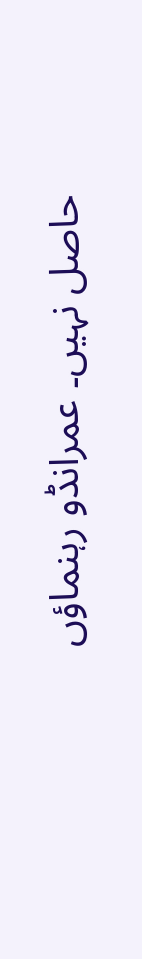حاصل نہیں۔ عمرانڈو رہنماؤں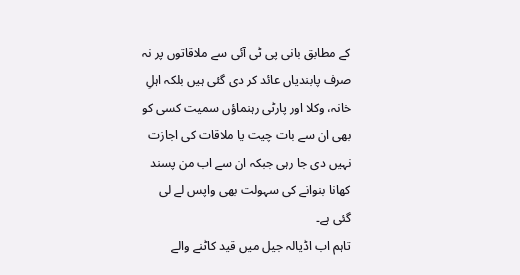کے مطابق بانی پی ٹی آئی سے ملاقاتوں پر نہ صرف پابندیاں عائد کر دی گئی ہیں بلکہ اہلِ خانہ، وکلا اور پارٹی رہنماؤں سمیت کسی کو بھی ان سے بات چیت یا ملاقات کی اجازت نہیں دی جا رہی جبکہ ان سے اب من پسند کھانا بنوانے کی سہولت بھی واپس لے لی گئی ہے۔
تاہم اب اڈیالہ جیل میں قید کاٹنے والے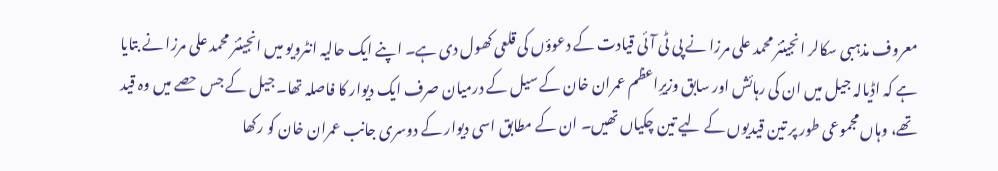معروف مذہبی سکالر انجینئر محمد علی مرزا نے پی ٹی آئی قیادت کے دعوؤں کی قلعی کھول دی ہے۔ اپنے ایک حالیہ انٹرویو میں انجینئر محمد علی مرزا نے بتایا ہے کہ اڈیالہ جیل میں ان کی رہائش اور سابق وزیرِاعظم عمران خان کے سیل کے درمیان صرف ایک دیوار کا فاصلہ تھا۔ جیل کے جس حصے میں وہ قید تھے، وہاں مجموعی طور پر تین قیدیوں کے لیے تین چکیاں تھیں۔ ان کے مطابق اسی دیوار کے دوسری جانب عمران خان کو رکھا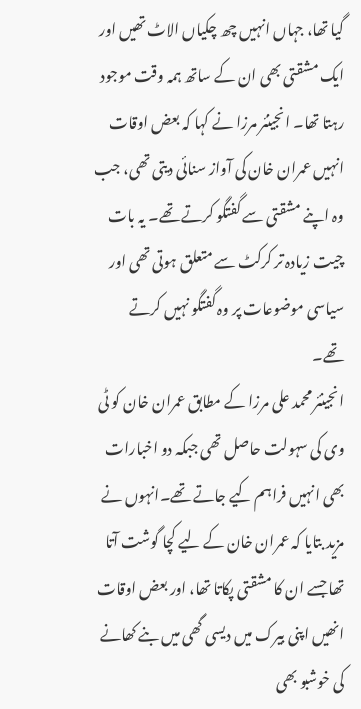گیا تھا، جہاں انہیں چھ چکیاں الاٹ تھیں اور ایک مشقتی بھی ان کے ساتھ ہمہ وقت موجود رہتا تھا۔ انجینئر مرزا نے کہا کہ بعض اوقات انہیں عمران خان کی آواز سنائی دیتی تھی، جب وہ اپنے مشقتی سے گفتگو کرتے تھے۔ یہ بات چیت زیادہ تر کرکٹ سے متعلق ہوتی تھی اور سیاسی موضوعات پر وہ گفتگو نہیں کرتے تھے۔
انجینئر محمد علی مرزا کے مطابق عمران خان کو ٹی وی کی سہولت حاصل تھی جبکہ دو اخبارات بھی انہیں فراہم کیے جاتے تھے۔انہوں نے مزید بتایا کہ عمران خان کے لیے کچا گوشت آتا تھا جسے ان کا مشقتی پکاتا تھا، اور بعض اوقات انھیں اپنی بیرک میں دیسی گھی میں بنے کھانے کی خوشبو بھی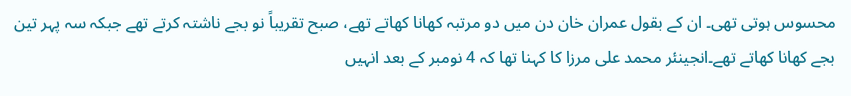محسوس ہوتی تھی۔ ان کے بقول عمران خان دن میں دو مرتبہ کھانا کھاتے تھے، صبح تقریباً نو بجے ناشتہ کرتے تھے جبکہ سہ پہر تین بجے کھانا کھاتے تھے۔انجینئر محمد علی مرزا کا کہنا تھا کہ 4 نومبر کے بعد انہیں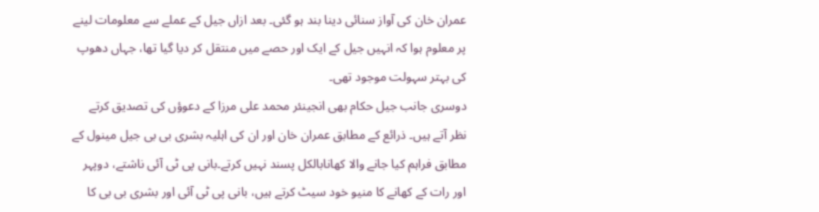عمران خان کی آواز سنائی دینا بند ہو گئی۔ بعد ازاں جیل کے عملے سے معلومات لینے پر معلوم ہوا کہ انہیں جیل کے ایک اور حصے میں منتقل کر دیا گیا تھا، جہاں دھوپ کی بہتر سہولت موجود تھی۔
دوسری جانب جیل حکام بھی انجینئر محمد علی مرزا کے دعوؤں کی تصدیق کرتے نظر آتے ہیں۔ ذرائع کے مطابق عمران خان اور ان کی اہلیہ بشری بی بی جیل مینول کے مطابق فراہم کیا جانے والا کھانابالکل پسند نہیں کرتے۔بانی پی ٹی آئی ناشتے، دوپہر اور رات کے کھانے کا منیو خود سیٹ کرتے ہیں، بانی پی ٹی آئی اور بشری بی بی کا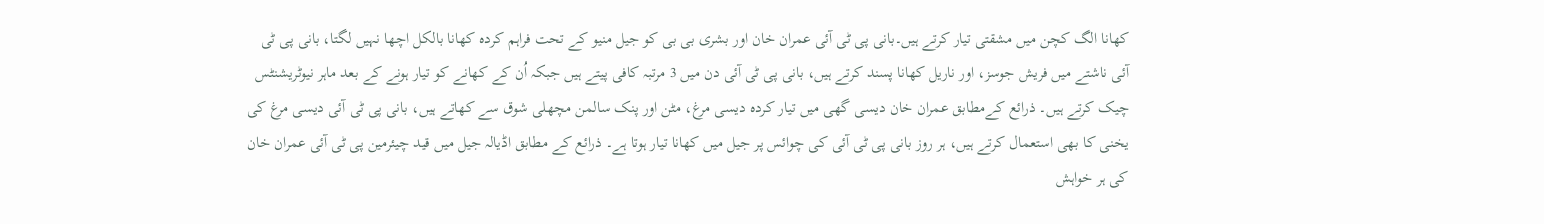کھانا الگ کچن میں مشقتی تیار کرتے ہیں۔بانی پی ٹی آئی عمران خان اور بشری بی بی کو جیل منیو کے تحت فراہم کردہ کھانا بالکل اچھا نہیں لگتا، بانی پی ٹی آئی ناشتے میں فریش جوسز، اور ناریل کھانا پسند کرتے ہیں، بانی پی ٹی آئی دن میں 3 مرتبہ کافی پیتے ہیں جبکہ اُن کے کھانے کو تیار ہونے کے بعد ماہر نیوٹریشنٹس چیک کرتے ہیں۔ ذرائع کےمطابق عمران خان دیسی گھی میں تیار کردہ دیسی مرغ، مٹن اور پنک سالمن مچھلی شوق سے کھاتے ہیں، بانی پی ٹی آئی دیسی مرغ کی یخنی کا بھی استعمال کرتے ہیں، ہر روز بانی پی ٹی آئی کی چوائس پر جیل میں کھانا تیار ہوتا ہے۔ ذرائع کے مطابق اڈیالہ جیل میں قید چیئرمین پی ٹی آئی عمران خان کی ہر خواہش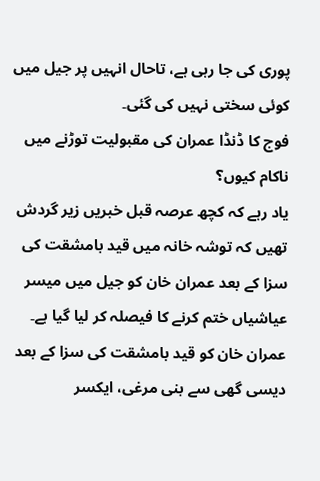پوری کی جا رہی ہے، تاحال انہیں پر جیل میں کوئی سختی نہیں کی گئی۔
فوج کا ڈنڈا عمران کی مقبولیت توڑنے میں ناکام کیوں؟
یاد رہے کہ کچھ عرصہ قبل خبریں زیر گردش تھیں کہ توشہ خانہ میں قید بامشقت کی سزا کے بعد عمران خان کو جیل میں میسر عیاشیاں ختم کرنے کا فیصلہ کر لیا گیا ہے۔ عمران خان کو قید بامشقت کی سزا کے بعد دیسی گھی سے بنی مرغی، ایکسر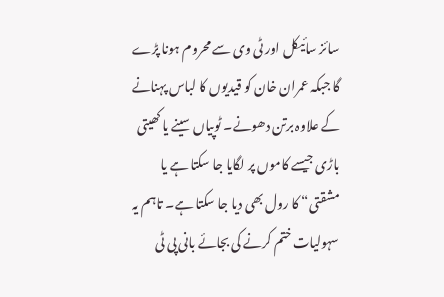سائز سائیکل اور ٹی وی سے محروم ہونا پڑے گا جبکہ عمران خان کو قیدیوں کا لباس پہنانے کے علاوہ برتن دھونے۔ ٹوپیاں سینے یا کھیتی باڑی جیسے کاموں پر لگایا جا سکتا ہے یا مشقتی“ کا رول بھی دیا جا سکتا ہے۔ تاہم یہ سہولیات ختم کرنے کی بجائے بانی پی ٹی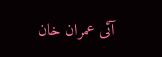آئی عمران خان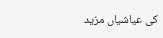کی عیاشیاں مزید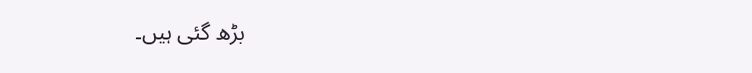بڑھ گئی ہیں۔